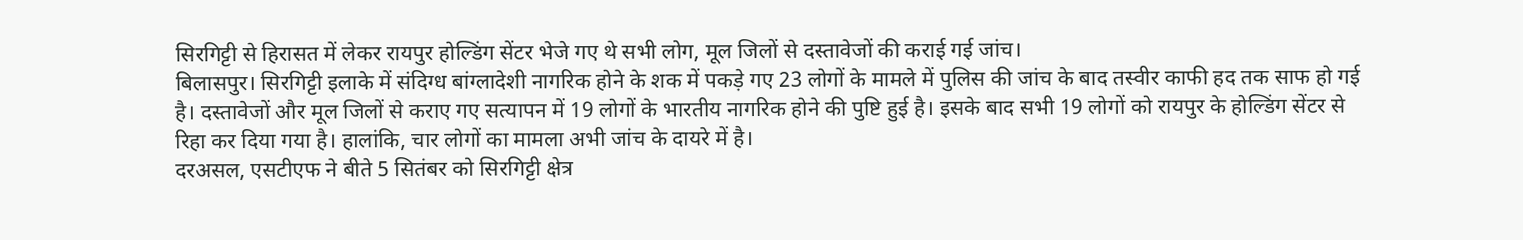सिरगिट्टी से हिरासत में लेकर रायपुर होल्डिंग सेंटर भेजे गए थे सभी लोग, मूल जिलों से दस्तावेजों की कराई गई जांच।
बिलासपुर। सिरगिट्टी इलाके में संदिग्ध बांग्लादेशी नागरिक होने के शक में पकड़े गए 23 लोगों के मामले में पुलिस की जांच के बाद तस्वीर काफी हद तक साफ हो गई है। दस्तावेजों और मूल जिलों से कराए गए सत्यापन में 19 लोगों के भारतीय नागरिक होने की पुष्टि हुई है। इसके बाद सभी 19 लोगों को रायपुर के होल्डिंग सेंटर से रिहा कर दिया गया है। हालांकि, चार लोगों का मामला अभी जांच के दायरे में है।
दरअसल, एसटीएफ ने बीते 5 सितंबर को सिरगिट्टी क्षेत्र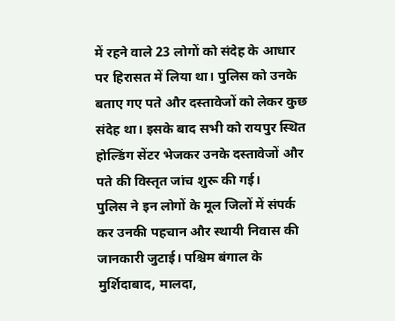में रहने वाले 23 लोगों को संदेह के आधार पर हिरासत में लिया था। पुलिस को उनके बताए गए पते और दस्तावेजों को लेकर कुछ संदेह था। इसके बाद सभी को रायपुर स्थित होल्डिंग सेंटर भेजकर उनके दस्तावेजों और पते की विस्तृत जांच शुरू की गई।
पुलिस ने इन लोगों के मूल जिलों में संपर्क कर उनकी पहचान और स्थायी निवास की जानकारी जुटाई। पश्चिम बंगाल के मुर्शिदाबाद, मालदा,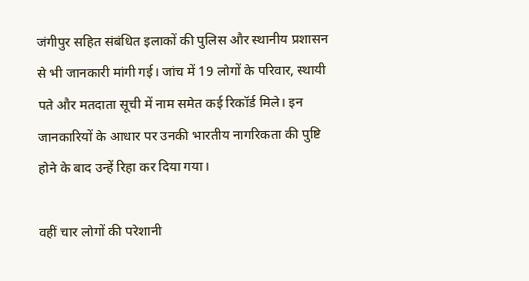जंगीपुर सहित संबंधित इलाकों की पुलिस और स्थानीय प्रशासन से भी जानकारी मांगी गई। जांच में 19 लोगों के परिवार, स्थायी पते और मतदाता सूची में नाम समेत कई रिकॉर्ड मिले। इन जानकारियों के आधार पर उनकी भारतीय नागरिकता की पुष्टि होने के बाद उन्हें रिहा कर दिया गया।

वहीं चार लोगों की परेशानी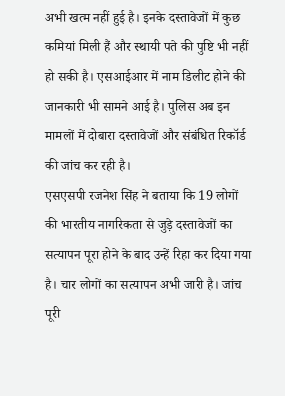अभी खत्म नहीं हुई है। इनके दस्तावेजों में कुछ कमियां मिली हैं और स्थायी पते की पुष्टि भी नहीं हो सकी है। एसआईआर में नाम डिलीट होने की जानकारी भी सामने आई है। पुलिस अब इन मामलों में दोबारा दस्तावेजों और संबंधित रिकॉर्ड की जांच कर रही है।
एसएसपी रजनेश सिंह ने बताया कि 19 लोगों की भारतीय नागरिकता से जुड़े दस्तावेजों का सत्यापन पूरा होने के बाद उन्हें रिहा कर दिया गया है। चार लोगों का सत्यापन अभी जारी है। जांच पूरी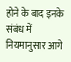होने के बाद इनके संबंध में नियमानुसार आगे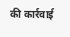की कार्रवाई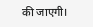की जाएगी।